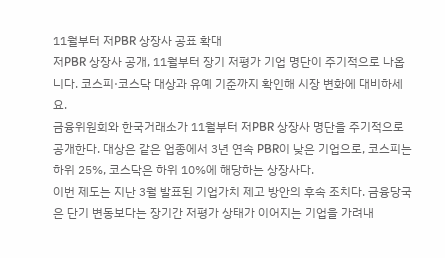11월부터 저PBR 상장사 공표 확대
저PBR 상장사 공개, 11월부터 장기 저평가 기업 명단이 주기적으로 나옵니다. 코스피·코스닥 대상과 유예 기준까지 확인해 시장 변화에 대비하세요.
금융위원회와 한국거래소가 11월부터 저PBR 상장사 명단을 주기적으로 공개한다. 대상은 같은 업종에서 3년 연속 PBR이 낮은 기업으로, 코스피는 하위 25%, 코스닥은 하위 10%에 해당하는 상장사다.
이번 제도는 지난 3월 발표된 기업가치 제고 방안의 후속 조치다. 금융당국은 단기 변동보다는 장기간 저평가 상태가 이어지는 기업을 가려내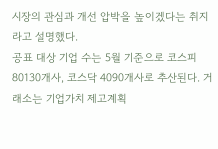시장의 관심과 개선 압박을 높이겠다는 취지라고 설명했다.
공표 대상 기업 수는 5월 기준으로 코스피 80130개사, 코스닥 4090개사로 추산된다. 거래소는 기업가치 제고계획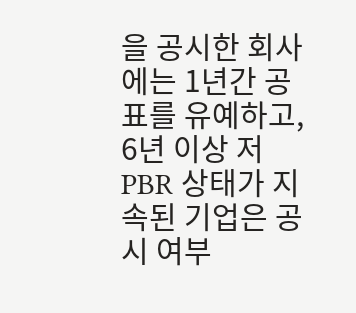을 공시한 회사에는 1년간 공표를 유예하고, 6년 이상 저PBR 상태가 지속된 기업은 공시 여부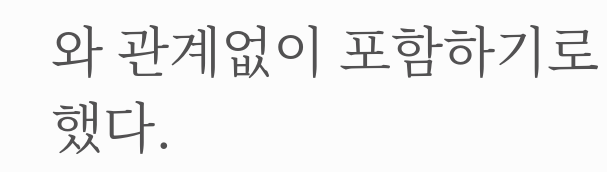와 관계없이 포함하기로 했다.